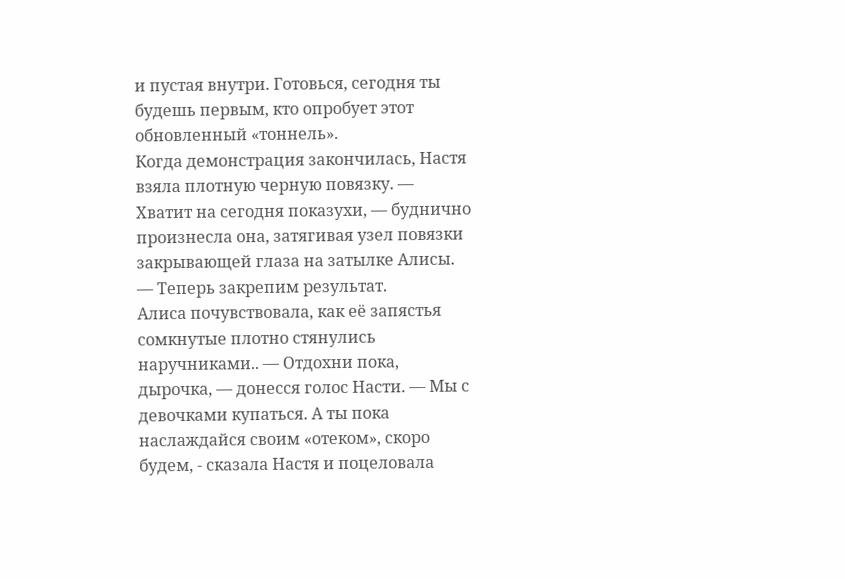и пустая внутри. Готовься, сегодня ты будешь первым, кто опробует этот обновленный «тоннель».
Когда демонстрация закончилась, Настя взяла плотную черную повязку. — Хватит на сегодня показухи, — буднично произнесла она, затягивая узел повязки закрывающей глаза на затылке Алисы. — Теперь закрепим результат.
Алиса почувствовала, как её запястья сомкнутые плотно стянулись наручниками.. — Отдохни пока, дырочка, — донесся голос Насти. — Мы с девочками купаться. А ты пока наслаждайся своим «отеком», скоро будем, - сказала Настя и поцеловала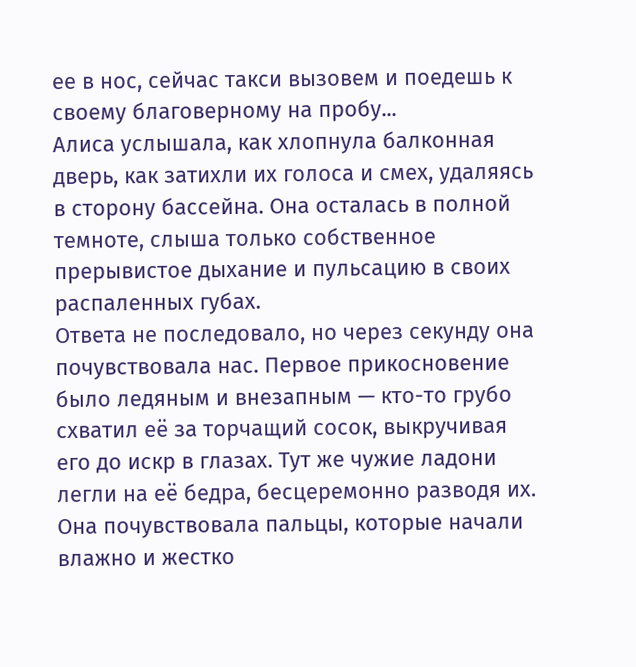ее в нос, сейчас такси вызовем и поедешь к своему благоверному на пробу...
Алиса услышала, как хлопнула балконная дверь, как затихли их голоса и смех, удаляясь в сторону бассейна. Она осталась в полной темноте, слыша только собственное прерывистое дыхание и пульсацию в своих распаленных губах.
Ответа не последовало, но через секунду она почувствовала нас. Первое прикосновение было ледяным и внезапным — кто-то грубо схватил её за торчащий сосок, выкручивая его до искр в глазах. Тут же чужие ладони легли на её бедра, бесцеремонно разводя их. Она почувствовала пальцы, которые начали влажно и жестко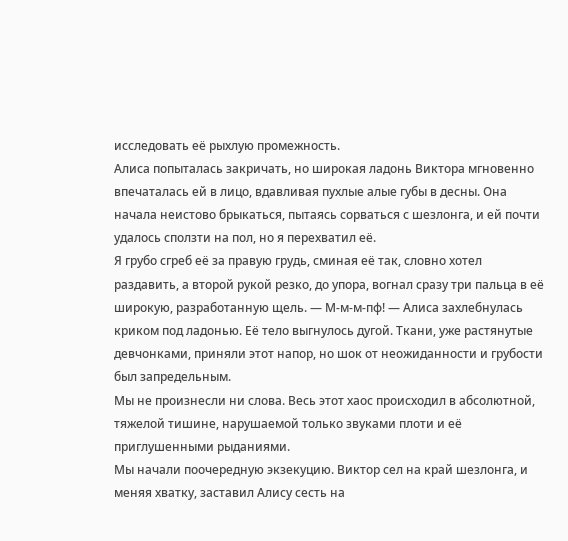исследовать её рыхлую промежность.
Алиса попыталась закричать, но широкая ладонь Виктора мгновенно впечаталась ей в лицо, вдавливая пухлые алые губы в десны. Она начала неистово брыкаться, пытаясь сорваться с шезлонга, и ей почти удалось сползти на пол, но я перехватил её.
Я грубо сгреб её за правую грудь, сминая её так, словно хотел раздавить, а второй рукой резко, до упора, вогнал сразу три пальца в её широкую, разработанную щель. — М-м-м-пф! — Алиса захлебнулась криком под ладонью. Её тело выгнулось дугой. Ткани, уже растянутые девчонками, приняли этот напор, но шок от неожиданности и грубости был запредельным.
Мы не произнесли ни слова. Весь этот хаос происходил в абсолютной, тяжелой тишине, нарушаемой только звуками плоти и её приглушенными рыданиями.
Мы начали поочередную экзекуцию. Виктор сел на край шезлонга, и меняя хватку, заставил Алису сесть на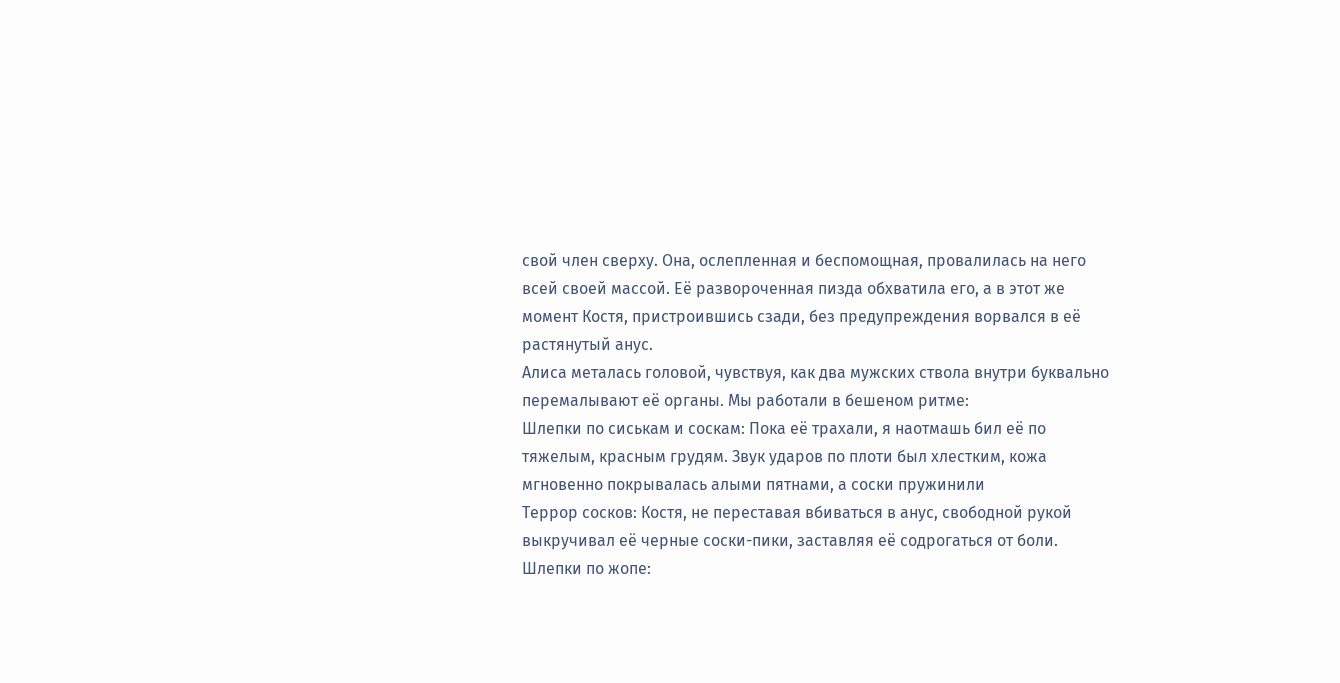свой член сверху. Она, ослепленная и беспомощная, провалилась на него всей своей массой. Её развороченная пизда обхватила его, а в этот же момент Костя, пристроившись сзади, без предупреждения ворвался в её растянутый анус.
Алиса металась головой, чувствуя, как два мужских ствола внутри буквально перемалывают её органы. Мы работали в бешеном ритме:
Шлепки по сиськам и соскам: Пока её трахали, я наотмашь бил её по тяжелым, красным грудям. Звук ударов по плоти был хлестким, кожа мгновенно покрывалась алыми пятнами, а соски пружинили
Террор сосков: Костя, не переставая вбиваться в анус, свободной рукой выкручивал её черные соски-пики, заставляя её содрогаться от боли.
Шлепки по жопе: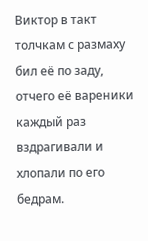Виктор в такт толчкам с размаху бил её по заду, отчего её вареники каждый раз вздрагивали и хлопали по его бедрам.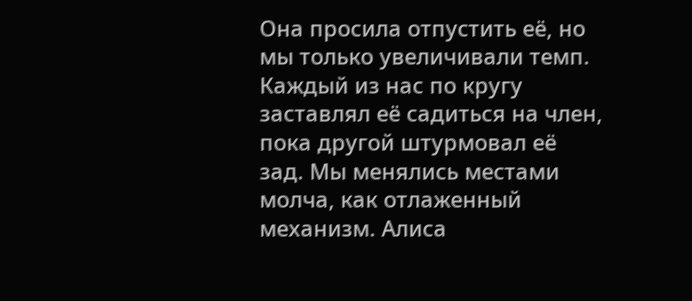Она просила отпустить её, но мы только увеличивали темп. Каждый из нас по кругу заставлял её садиться на член, пока другой штурмовал её зад. Мы менялись местами молча, как отлаженный механизм. Алиса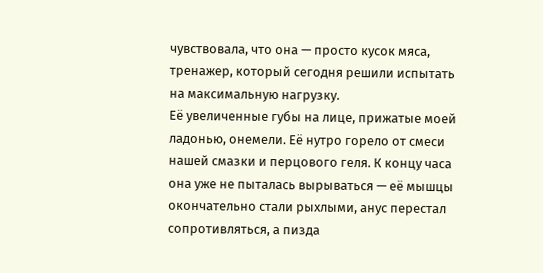чувствовала, что она — просто кусок мяса, тренажер, который сегодня решили испытать на максимальную нагрузку.
Её увеличенные губы на лице, прижатые моей ладонью, онемели. Её нутро горело от смеси нашей смазки и перцового геля. К концу часа она уже не пыталась вырываться — её мышцы окончательно стали рыхлыми, анус перестал сопротивляться, а пизда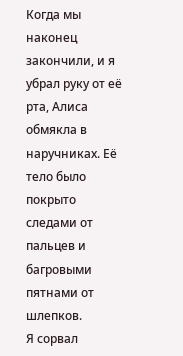Когда мы наконец закончили, и я убрал руку от её рта, Алиса обмякла в наручниках. Её тело было покрыто следами от пальцев и багровыми пятнами от шлепков.
Я сорвал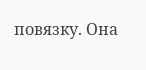повязку. Она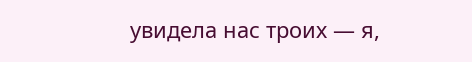увидела нас троих — я,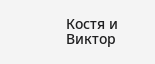Костя и Виктор